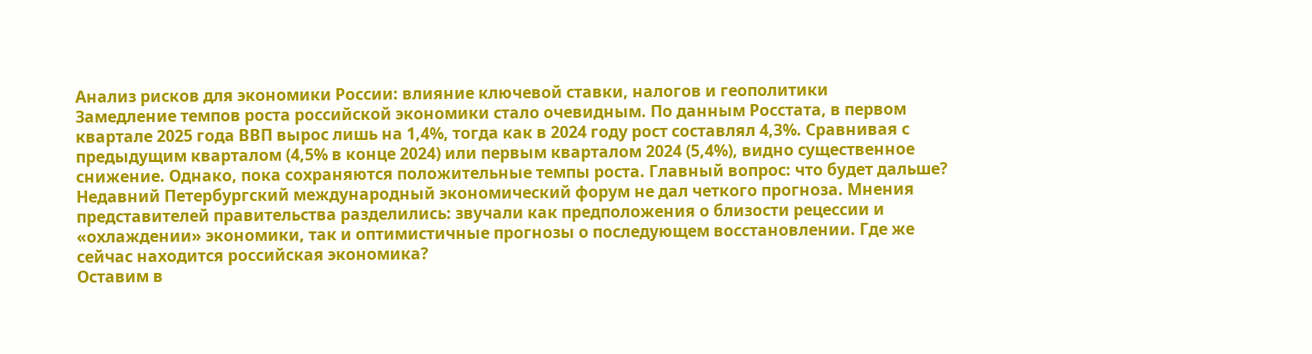Анализ рисков для экономики России: влияние ключевой ставки, налогов и геополитики
Замедление темпов роста российской экономики стало очевидным. По данным Росстата, в первом квартале 2025 года ВВП вырос лишь на 1,4%, тогда как в 2024 году рост составлял 4,3%. Сравнивая с предыдущим кварталом (4,5% в конце 2024) или первым кварталом 2024 (5,4%), видно существенное снижение. Однако, пока сохраняются положительные темпы роста. Главный вопрос: что будет дальше?
Недавний Петербургский международный экономический форум не дал четкого прогноза. Мнения представителей правительства разделились: звучали как предположения о близости рецессии и «охлаждении» экономики, так и оптимистичные прогнозы о последующем восстановлении. Где же сейчас находится российская экономика?
Оставим в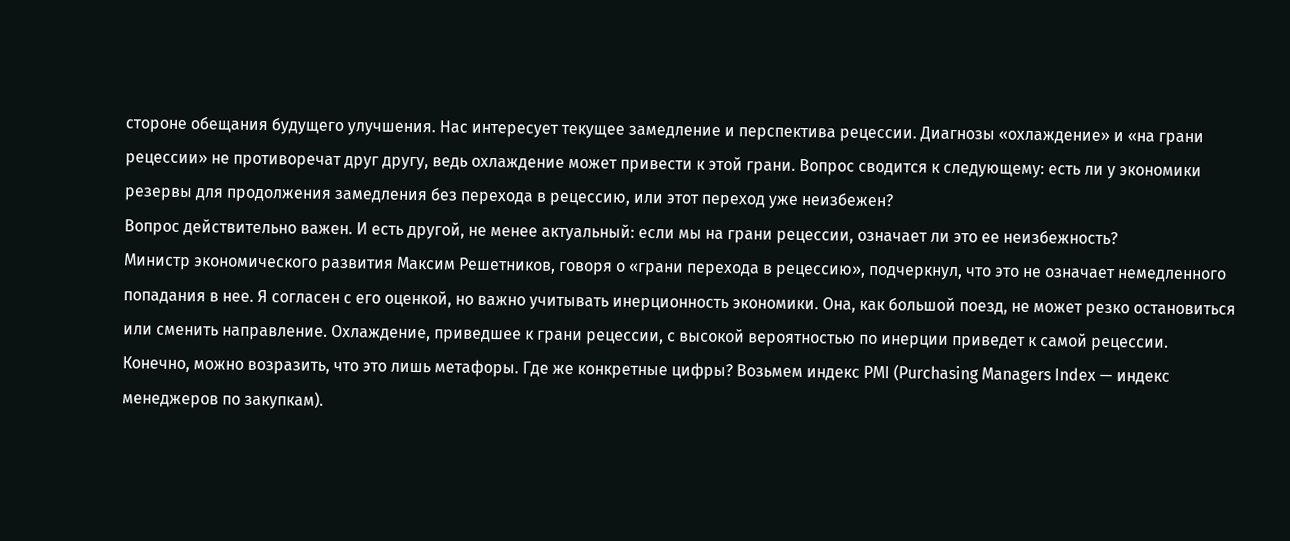стороне обещания будущего улучшения. Нас интересует текущее замедление и перспектива рецессии. Диагнозы «охлаждение» и «на грани рецессии» не противоречат друг другу, ведь охлаждение может привести к этой грани. Вопрос сводится к следующему: есть ли у экономики резервы для продолжения замедления без перехода в рецессию, или этот переход уже неизбежен?
Вопрос действительно важен. И есть другой, не менее актуальный: если мы на грани рецессии, означает ли это ее неизбежность?
Министр экономического развития Максим Решетников, говоря о «грани перехода в рецессию», подчеркнул, что это не означает немедленного попадания в нее. Я согласен с его оценкой, но важно учитывать инерционность экономики. Она, как большой поезд, не может резко остановиться или сменить направление. Охлаждение, приведшее к грани рецессии, с высокой вероятностью по инерции приведет к самой рецессии.
Конечно, можно возразить, что это лишь метафоры. Где же конкретные цифры? Возьмем индекс PMI (Purchasing Managers Index — индекс менеджеров по закупкам).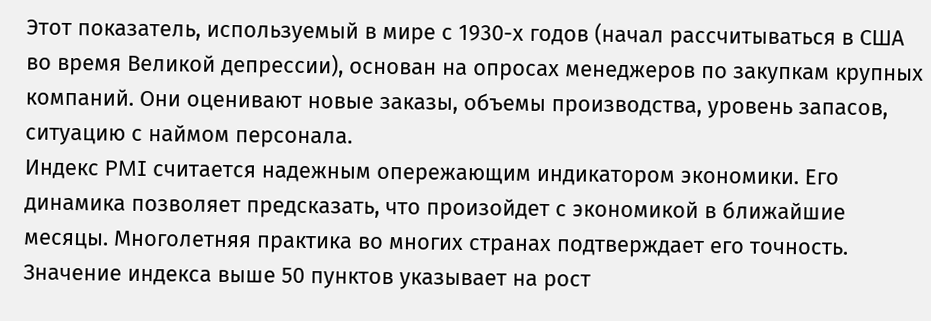Этот показатель, используемый в мире с 1930-х годов (начал рассчитываться в США во время Великой депрессии), основан на опросах менеджеров по закупкам крупных компаний. Они оценивают новые заказы, объемы производства, уровень запасов, ситуацию с наймом персонала.
Индекс PMI считается надежным опережающим индикатором экономики. Его динамика позволяет предсказать, что произойдет с экономикой в ближайшие месяцы. Многолетняя практика во многих странах подтверждает его точность.
Значение индекса выше 50 пунктов указывает на рост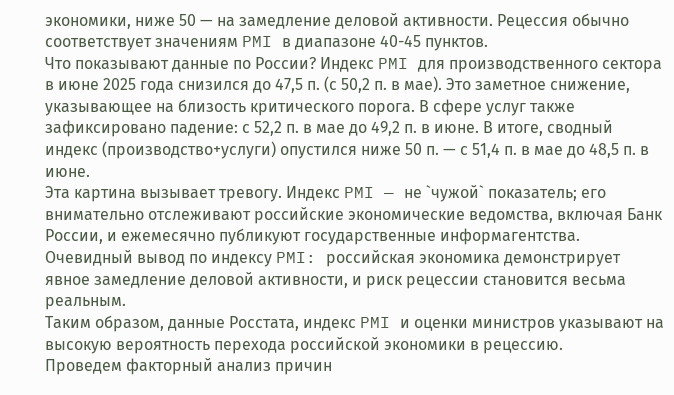экономики, ниже 50 — на замедление деловой активности. Рецессия обычно соответствует значениям PMI в диапазоне 40-45 пунктов.
Что показывают данные по России? Индекс PMI для производственного сектора в июне 2025 года снизился до 47,5 п. (с 50,2 п. в мае). Это заметное снижение, указывающее на близость критического порога. В сфере услуг также зафиксировано падение: с 52,2 п. в мае до 49,2 п. в июне. В итоге, сводный индекс (производство+услуги) опустился ниже 50 п. — с 51,4 п. в мае до 48,5 п. в июне.
Эта картина вызывает тревогу. Индекс PMI — не `чужой` показатель; его внимательно отслеживают российские экономические ведомства, включая Банк России, и ежемесячно публикуют государственные информагентства.
Очевидный вывод по индексу PMI: российская экономика демонстрирует явное замедление деловой активности, и риск рецессии становится весьма реальным.
Таким образом, данные Росстата, индекс PMI и оценки министров указывают на высокую вероятность перехода российской экономики в рецессию.
Проведем факторный анализ причин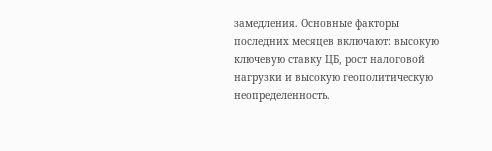замедления. Основные факторы последних месяцев включают: высокую ключевую ставку ЦБ, рост налоговой нагрузки и высокую геополитическую неопределенность.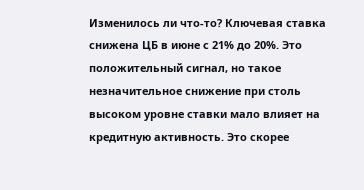Изменилось ли что-то? Ключевая ставка снижена ЦБ в июне с 21% до 20%. Это положительный сигнал, но такое незначительное снижение при столь высоком уровне ставки мало влияет на кредитную активность. Это скорее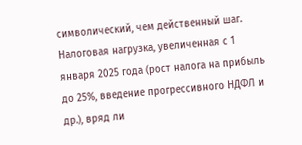символический, чем действенный шаг.
Налоговая нагрузка, увеличенная с 1 января 2025 года (рост налога на прибыль до 25%, введение прогрессивного НДФЛ и др.), вряд ли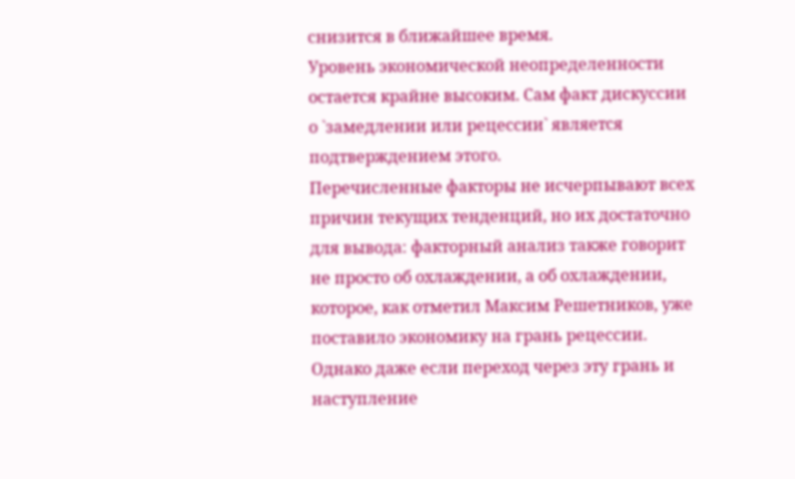снизится в ближайшее время.
Уровень экономической неопределенности остается крайне высоким. Сам факт дискуссии о `замедлении или рецессии` является подтверждением этого.
Перечисленные факторы не исчерпывают всех причин текущих тенденций, но их достаточно для вывода: факторный анализ также говорит не просто об охлаждении, а об охлаждении, которое, как отметил Максим Решетников, уже поставило экономику на грань рецессии.
Однако даже если переход через эту грань и наступление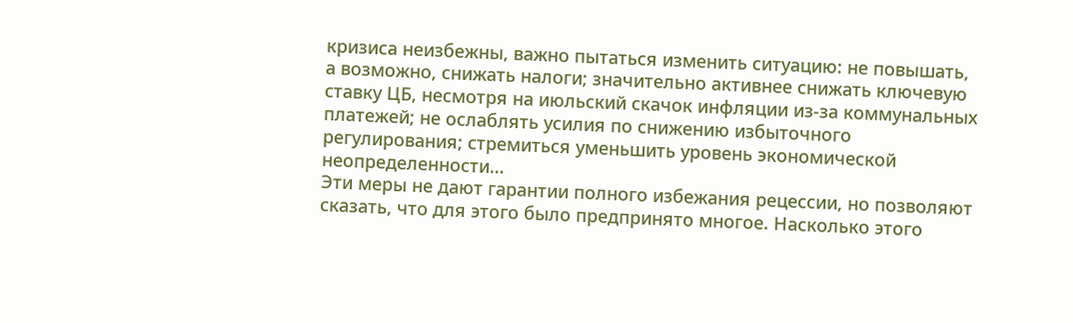кризиса неизбежны, важно пытаться изменить ситуацию: не повышать, а возможно, снижать налоги; значительно активнее снижать ключевую ставку ЦБ, несмотря на июльский скачок инфляции из-за коммунальных платежей; не ослаблять усилия по снижению избыточного регулирования; стремиться уменьшить уровень экономической неопределенности…
Эти меры не дают гарантии полного избежания рецессии, но позволяют сказать, что для этого было предпринято многое. Насколько этого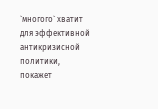`многого` хватит для эффективной антикризисной политики, покажет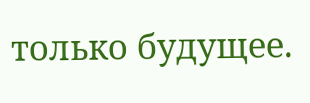только будущее.